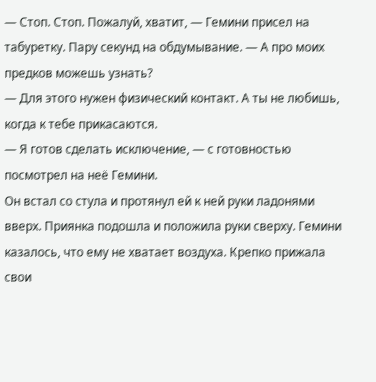— Стоп. Стоп. Пожалуй, хватит, — Гемини присел на табуретку. Пару секунд на обдумывание. — А про моих предков можешь узнать?
— Для этого нужен физический контакт. А ты не любишь, когда к тебе прикасаются.
— Я готов сделать исключение, — с готовностью посмотрел на неё Гемини.
Он встал со стула и протянул ей к ней руки ладонями вверх. Приянка подошла и положила руки сверху. Гемини казалось, что ему не хватает воздуха. Крепко прижала свои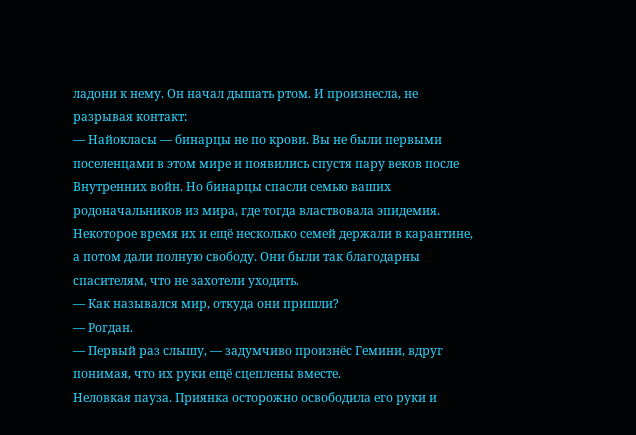ладони к нему. Он начал дышать ртом. И произнесла, не разрывая контакт:
— Найокласы — бинарцы не по крови. Вы не были первыми поселенцами в этом мире и появились спустя пару веков после Внутренних войн. Но бинарцы спасли семью ваших родоначальников из мира, где тогда властвовала эпидемия. Некоторое время их и ещё несколько семей держали в карантине, а потом дали полную свободу. Они были так благодарны спасителям, что не захотели уходить.
— Как назывался мир, откуда они пришли?
— Рогдан.
— Первый раз слышу, — задумчиво произнёс Гемини, вдруг понимая, что их руки ещё сцеплены вместе.
Неловкая пауза. Приянка осторожно освободила его руки и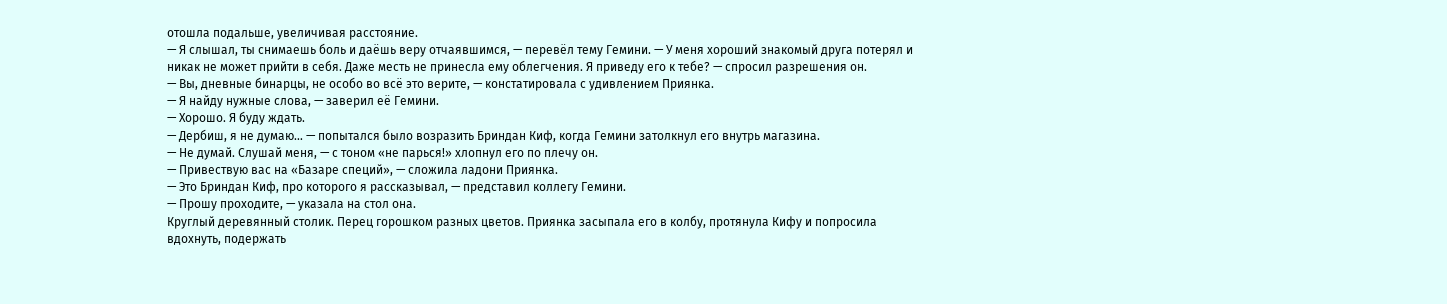отошла подальше, увеличивая расстояние.
— Я слышал, ты снимаешь боль и даёшь веру отчаявшимся, — перевёл тему Гемини. — У меня хороший знакомый друга потерял и никак не может прийти в себя. Даже месть не принесла ему облегчения. Я приведу его к тебе? — спросил разрешения он.
— Вы, дневные бинарцы, не особо во всё это верите, — констатировала с удивлением Приянка.
— Я найду нужные слова, — заверил её Гемини.
— Хорошо. Я буду ждать.
— Дербиш, я не думаю… — попытался было возразить Бриндан Киф, когда Гемини затолкнул его внутрь магазина.
— Не думай. Слушай меня, — с тоном «не парься!» хлопнул его по плечу он.
— Привествую вас на «Базаре специй», — сложила ладони Приянка.
— Это Бриндан Киф, про которого я рассказывал, — представил коллегу Гемини.
— Прошу проходите, — указала на стол она.
Круглый деревянный столик. Перец горошком разных цветов. Приянка засыпала его в колбу, протянула Кифу и попросила вдохнуть, подержать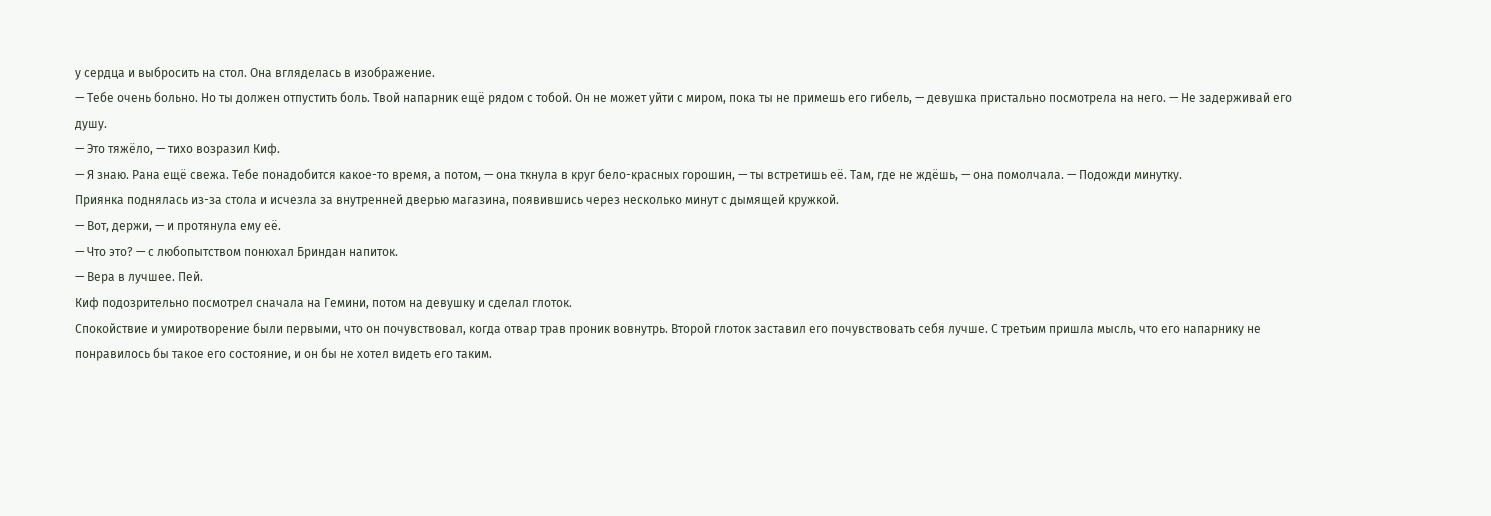у сердца и выбросить на стол. Она вгляделась в изображение.
— Тебе очень больно. Но ты должен отпустить боль. Твой напарник ещё рядом с тобой. Он не может уйти с миром, пока ты не примешь его гибель, — девушка пристально посмотрела на него. — Не задерживай его душу.
— Это тяжёло, — тихо возразил Киф.
— Я знаю. Рана ещё свежа. Тебе понадобится какое-то время, а потом, — она ткнула в круг бело-красных горошин, — ты встретишь её. Там, где не ждёшь, — она помолчала. — Подожди минутку.
Приянка поднялась из-за стола и исчезла за внутренней дверью магазина, появившись через несколько минут с дымящей кружкой.
— Вот, держи, — и протянула ему её.
— Что это? — с любопытством понюхал Бриндан напиток.
— Вера в лучшее. Пей.
Киф подозрительно посмотрел сначала на Гемини, потом на девушку и сделал глоток.
Спокойствие и умиротворение были первыми, что он почувствовал, когда отвар трав проник вовнутрь. Второй глоток заставил его почувствовать себя лучше. С третьим пришла мысль, что его напарнику не понравилось бы такое его состояние, и он бы не хотел видеть его таким.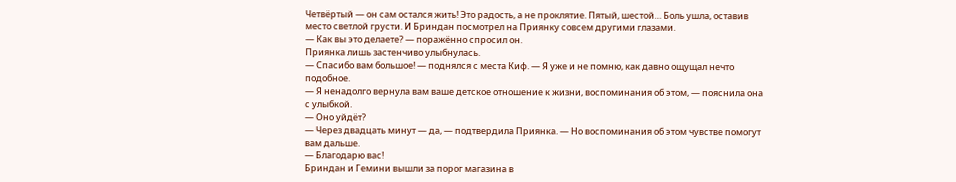Четвёртый — он сам остался жить! Это радость, а не проклятие. Пятый, шестой… Боль ушла, оставив место светлой грусти. И Бриндан посмотрел на Приянку совсем другими глазами.
— Как вы это делаете? — поражённо спросил он.
Приянка лишь застенчиво улыбнулась.
— Спасибо вам большое! — поднялся с места Киф. — Я уже и не помню, как давно ощущал нечто подобное.
— Я ненадолго вернула вам ваше детское отношение к жизни, воспоминания об этом, — пояснила она с улыбкой.
— Оно уйдёт?
— Через двадцать минут — да, — подтвердила Приянка. — Но воспоминания об этом чувстве помогут вам дальше.
— Благодарю вас!
Бриндан и Гемини вышли за порог магазина в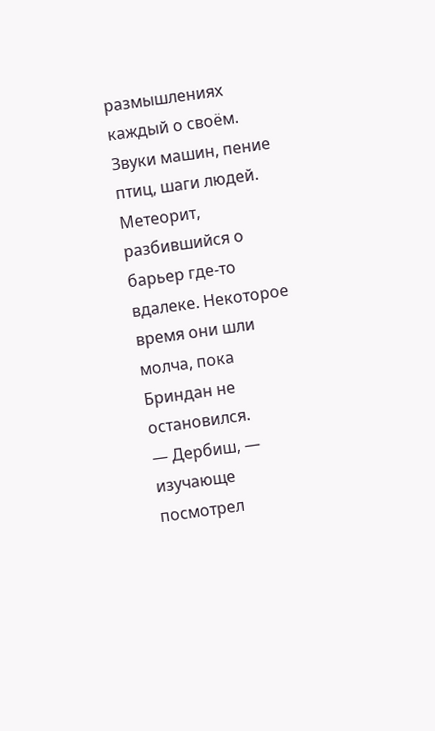размышлениях каждый о своём. Звуки машин, пение птиц, шаги людей. Метеорит, разбившийся о барьер где-то вдалеке. Некоторое время они шли молча, пока Бриндан не остановился.
— Дербиш, — изучающе посмотрел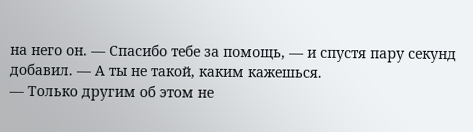на него он. — Спасибо тебе за помощь, — и спустя пару секунд добавил. — А ты не такой, каким кажешься.
— Только другим об этом не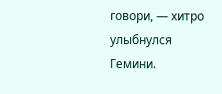говори, — хитро улыбнулся Гемини.